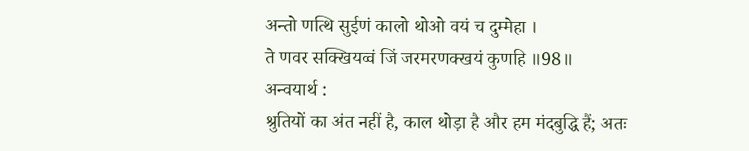अन्तो णत्थि सुईणं कालो थोओ वयं च दुम्मेहा ।
ते णवर सक्खियव्वं जिं जरमरणक्खयं कुणहि ॥98॥
अन्वयार्थ :
श्रुतियों का अंत नहीं है, काल थोड़ा है और हम मंदबुद्धि हैं; अतः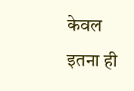केवल इतना ही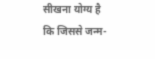सीखना योग्य है कि जिससे जन्म-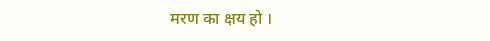मरण का क्षय हो ।